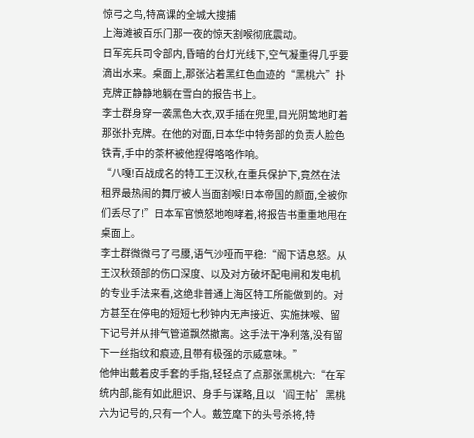惊弓之鸟,特高课的全城大搜捕
上海滩被百乐门那一夜的惊天割喉彻底震动。
日军宪兵司令部内,昏暗的台灯光线下,空气凝重得几乎要滴出水来。桌面上,那张沾着黑红色血迹的“黑桃六”扑克牌正静静地躺在雪白的报告书上。
李士群身穿一袭黑色大衣,双手插在兜里,目光阴鸷地盯着那张扑克牌。在他的对面,日本华中特务部的负责人脸色铁青,手中的茶杯被他捏得咯咯作响。
“八嘎!百战成名的特工王汉秋,在重兵保护下,竟然在法租界最热闹的舞厅被人当面割喉!日本帝国的颜面,全被你们丢尽了!”日本军官愤怒地咆哮着,将报告书重重地甩在桌面上。
李士群微微弓了弓腰,语气沙哑而平稳:“阁下请息怒。从王汉秋颈部的伤口深度、以及对方破坏配电闸和发电机的专业手法来看,这绝非普通上海区特工所能做到的。对方甚至在停电的短短七秒钟内无声接近、实施抹喉、留下记号并从排气管道飘然撤离。这手法干净利落,没有留下一丝指纹和痕迹,且带有极强的示威意味。”
他伸出戴着皮手套的手指,轻轻点了点那张黑桃六:“在军统内部,能有如此胆识、身手与谋略,且以‘阎王帖’黑桃六为记号的,只有一个人。戴笠麾下的头号杀将,特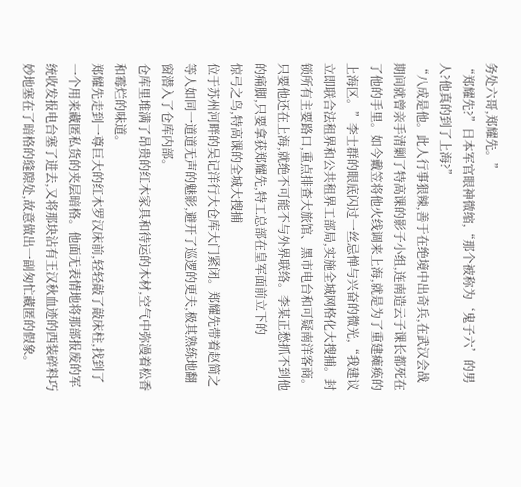务处六哥,郑耀先。”
“郑耀先?”日本军官眼神微缩,“那个被称为‘鬼子六’的男人?他真的到了上海?”
“八成是他。此人行事狠辣,善于在绝境中出奇兵,在武汉会战期间就曾亲手清剿了特高课的影子小组,连南造云子课长都死在了他的手里。如今戴笠将他火线调来上海,就是为了重建瘫痪的上海区。”李士群的眼底闪过一丝忌惮与兴奋的微光,“我建议立即联合法租界和公共租界工部局,实施全城网格化大搜捕。封锁所有主要路口,重点排查大旅馆、黑市电台和可疑南洋客商。只要他还在上海,就绝不可能不与外界联络。李某正愁抓不到他的痛脚,只要拿获郑耀先,特工总部在皇军面前立下的
惊弓之鸟,特高课的全城大搜捕
位于苏州河畔的吴记洋行大仓库大门紧闭。郑耀先带着赵简之等人如同一道道无声的魅影,避开了巡逻的更夫,极其熟练地翻窗潜入了仓库内部。
仓库里堆满了昂贵的红木家具和待运的木材,空气中弥漫着松香和霉烂的味道。
郑耀先走到一尊巨大的红木罗汉床前,轻轻敲了敲床柱,找到了一个用来藏匿私货的夹层暗格。他面无表情地将那部报废的军统收发报电台塞了进去,又将那块沾有王汉秋血迹的西装碎料巧妙地塞在了暗格的缝隙处,故意做出一副匆忙藏匿的假象。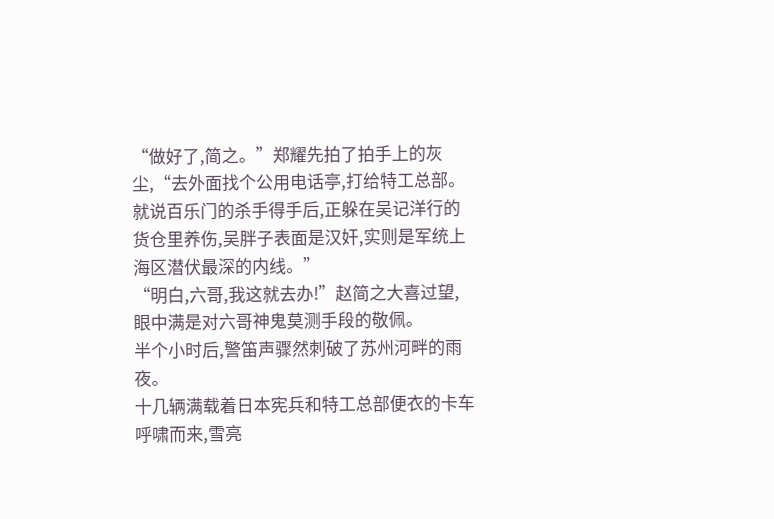“做好了,简之。”郑耀先拍了拍手上的灰尘,“去外面找个公用电话亭,打给特工总部。就说百乐门的杀手得手后,正躲在吴记洋行的货仓里养伤,吴胖子表面是汉奸,实则是军统上海区潜伏最深的内线。”
“明白,六哥,我这就去办!”赵简之大喜过望,眼中满是对六哥神鬼莫测手段的敬佩。
半个小时后,警笛声骤然刺破了苏州河畔的雨夜。
十几辆满载着日本宪兵和特工总部便衣的卡车呼啸而来,雪亮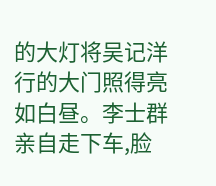的大灯将吴记洋行的大门照得亮如白昼。李士群亲自走下车,脸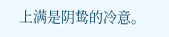上满是阴鸷的冷意。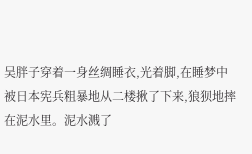吴胖子穿着一身丝绸睡衣,光着脚,在睡梦中被日本宪兵粗暴地从二楼揪了下来,狼狈地摔在泥水里。泥水溅了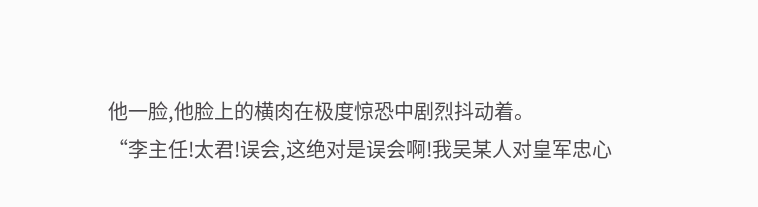他一脸,他脸上的横肉在极度惊恐中剧烈抖动着。
“李主任!太君!误会,这绝对是误会啊!我吴某人对皇军忠心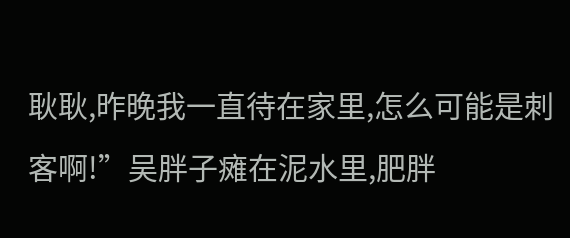耿耿,昨晚我一直待在家里,怎么可能是刺客啊!”吴胖子瘫在泥水里,肥胖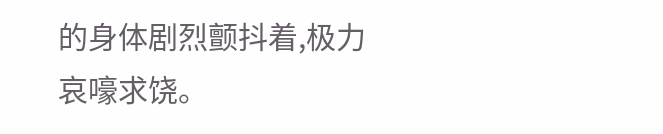的身体剧烈颤抖着,极力哀嚎求饶。